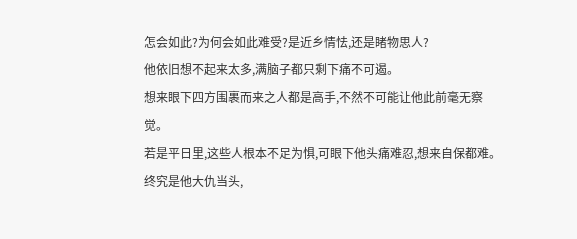怎会如此?为何会如此难受?是近乡情怯,还是睹物思人?
他依旧想不起来太多,满脑子都只剩下痛不可遏。
想来眼下四方围裹而来之人都是高手,不然不可能让他此前毫无察觉。
若是平日里,这些人根本不足为惧,可眼下他头痛难忍,想来自保都难。
终究是他大仇当头,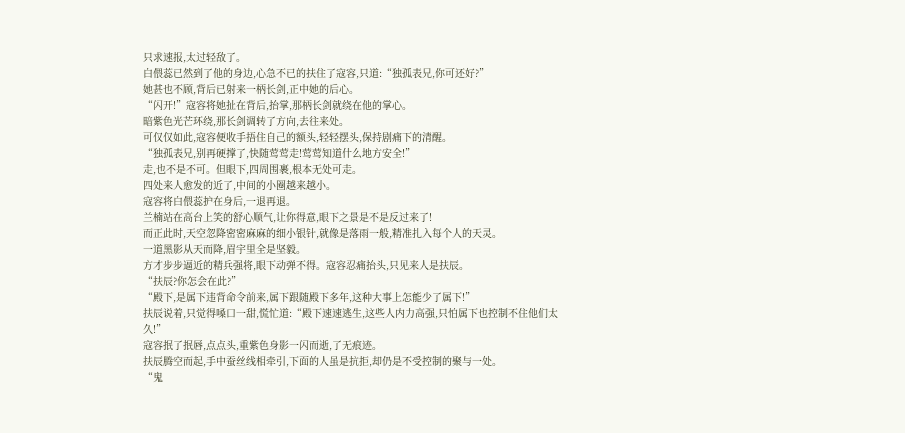只求速报,太过轻敌了。
白偎蕊已然到了他的身边,心急不已的扶住了寇容,只道:“独孤表兄,你可还好?”
她甚也不顾,背后已射来一柄长剑,正中她的后心。
“闪开!”寇容将她扯在背后,抬掌,那柄长剑就绕在他的掌心。
暗紫色光芒环绕,那长剑调转了方向,去往来处。
可仅仅如此,寇容便收手捂住自己的额头,轻轻摆头,保持剧痛下的清醒。
“独孤表兄,别再硬撑了,快随莺莺走!莺莺知道什么地方安全!”
走,也不是不可。但眼下,四周围裹,根本无处可走。
四处来人愈发的近了,中间的小圈越来越小。
寇容将白偎蕊护在身后,一退再退。
兰楠站在高台上笑的舒心顺气,让你得意,眼下之景是不是反过来了!
而正此时,天空忽降密密麻麻的细小银针,就像是落雨一般,精准扎入每个人的天灵。
一道黑影从天而降,眉宇里全是坚毅。
方才步步逼近的精兵强将,眼下动弹不得。寇容忍痛抬头,只见来人是扶辰。
“扶辰?你怎会在此?”
“殿下,是属下违背命令前来,属下跟随殿下多年,这种大事上怎能少了属下!”
扶辰说着,只觉得嗓口一甜,慌忙道:“殿下速速逃生,这些人内力高强,只怕属下也控制不住他们太久!”
寇容抿了抿唇,点点头,重紫色身影一闪而逝,了无痕迹。
扶辰腾空而起,手中蚕丝线相牵引,下面的人虽是抗拒,却仍是不受控制的聚与一处。
“鬼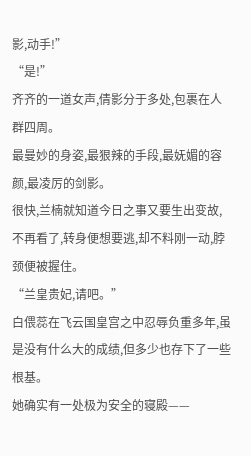影,动手!”
“是!”
齐齐的一道女声,倩影分于多处,包裹在人群四周。
最曼妙的身姿,最狠辣的手段,最妩媚的容颜,最凌厉的剑影。
很快,兰楠就知道今日之事又要生出变故,不再看了,转身便想要逃,却不料刚一动,脖颈便被握住。
“兰皇贵妃,请吧。”
白偎蕊在飞云国皇宫之中忍辱负重多年,虽是没有什么大的成绩,但多少也存下了一些根基。
她确实有一处极为安全的寝殿——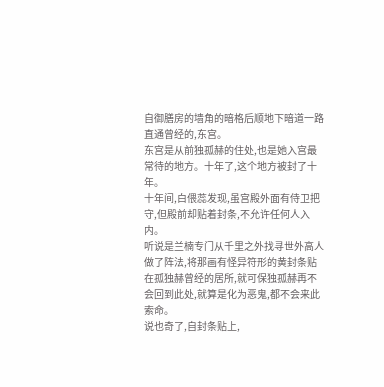自御膳房的墙角的暗格后顺地下暗道一路直通曾经的,东宫。
东宫是从前独孤赫的住处,也是她入宫最常待的地方。十年了,这个地方被封了十年。
十年间,白偎蕊发现,虽宫殿外面有侍卫把守,但殿前却贴着封条,不允许任何人入内。
听说是兰楠专门从千里之外找寻世外高人做了阵法,将那画有怪异符形的黄封条贴在孤独赫曾经的居所,就可保独孤赫再不会回到此处,就算是化为恶鬼,都不会来此索命。
说也奇了,自封条贴上,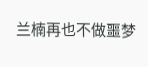兰楠再也不做噩梦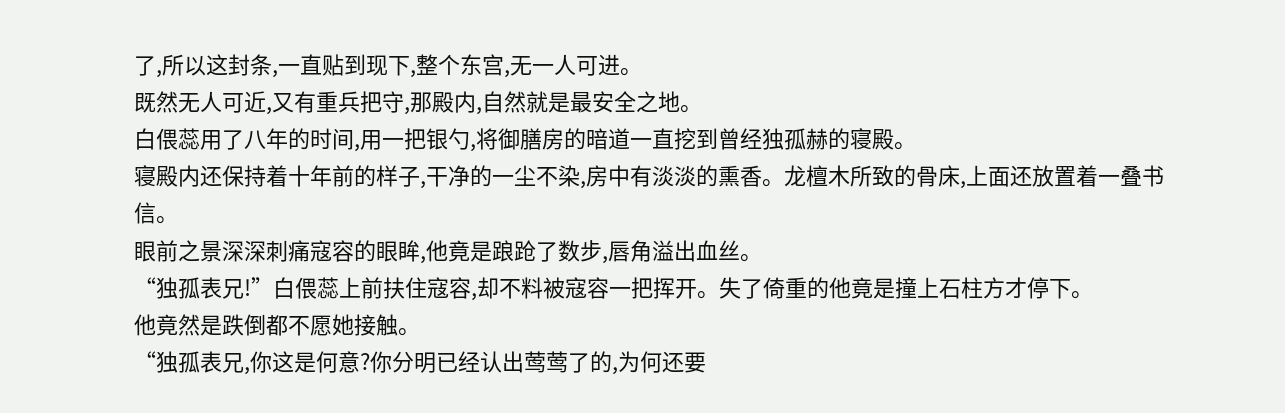了,所以这封条,一直贴到现下,整个东宫,无一人可进。
既然无人可近,又有重兵把守,那殿内,自然就是最安全之地。
白偎蕊用了八年的时间,用一把银勺,将御膳房的暗道一直挖到曾经独孤赫的寝殿。
寝殿内还保持着十年前的样子,干净的一尘不染,房中有淡淡的熏香。龙檀木所致的骨床,上面还放置着一叠书信。
眼前之景深深刺痛寇容的眼眸,他竟是踉跄了数步,唇角溢出血丝。
“独孤表兄!”白偎蕊上前扶住寇容,却不料被寇容一把挥开。失了倚重的他竟是撞上石柱方才停下。
他竟然是跌倒都不愿她接触。
“独孤表兄,你这是何意?你分明已经认出莺莺了的,为何还要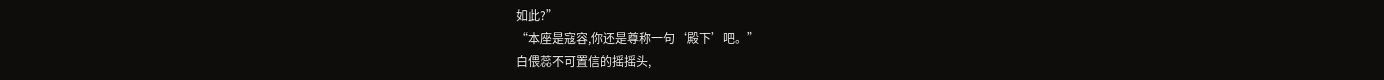如此?”
“本座是寇容,你还是尊称一句‘殿下’吧。”
白偎蕊不可置信的摇摇头,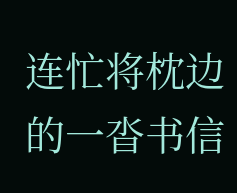连忙将枕边的一沓书信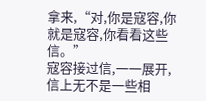拿来,“对,你是寇容,你就是寇容,你看看这些信。”
寇容接过信,一一展开,信上无不是一些相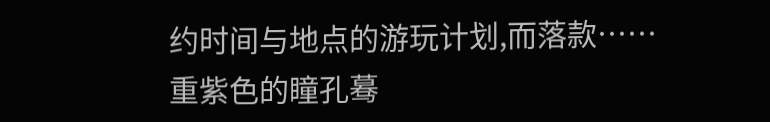约时间与地点的游玩计划,而落款……
重紫色的瞳孔蓦